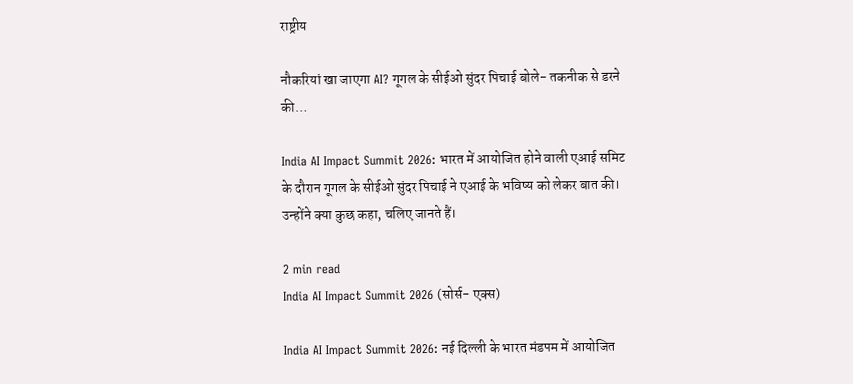राष्ट्रीय

नौकरियां खा जाएगा AI? गूगल के सीईओ सुंदर पिचाई बोले- तकनीक से डरने की…

India AI Impact Summit 2026: भारत में आयोजित होने वाली एआई समिट के दौरान गूगल के सीईओ सुंदर पिचाई ने एआई के भविष्य को लेकर बात की। उन्होंने क्या कुछ कहा, चलिए जानते हैं।

2 min read
India AI Impact Summit 2026 (सोर्स- एक्स)

India AI Impact Summit 2026: नई दिल्ली के भारत मंडपम में आयोजित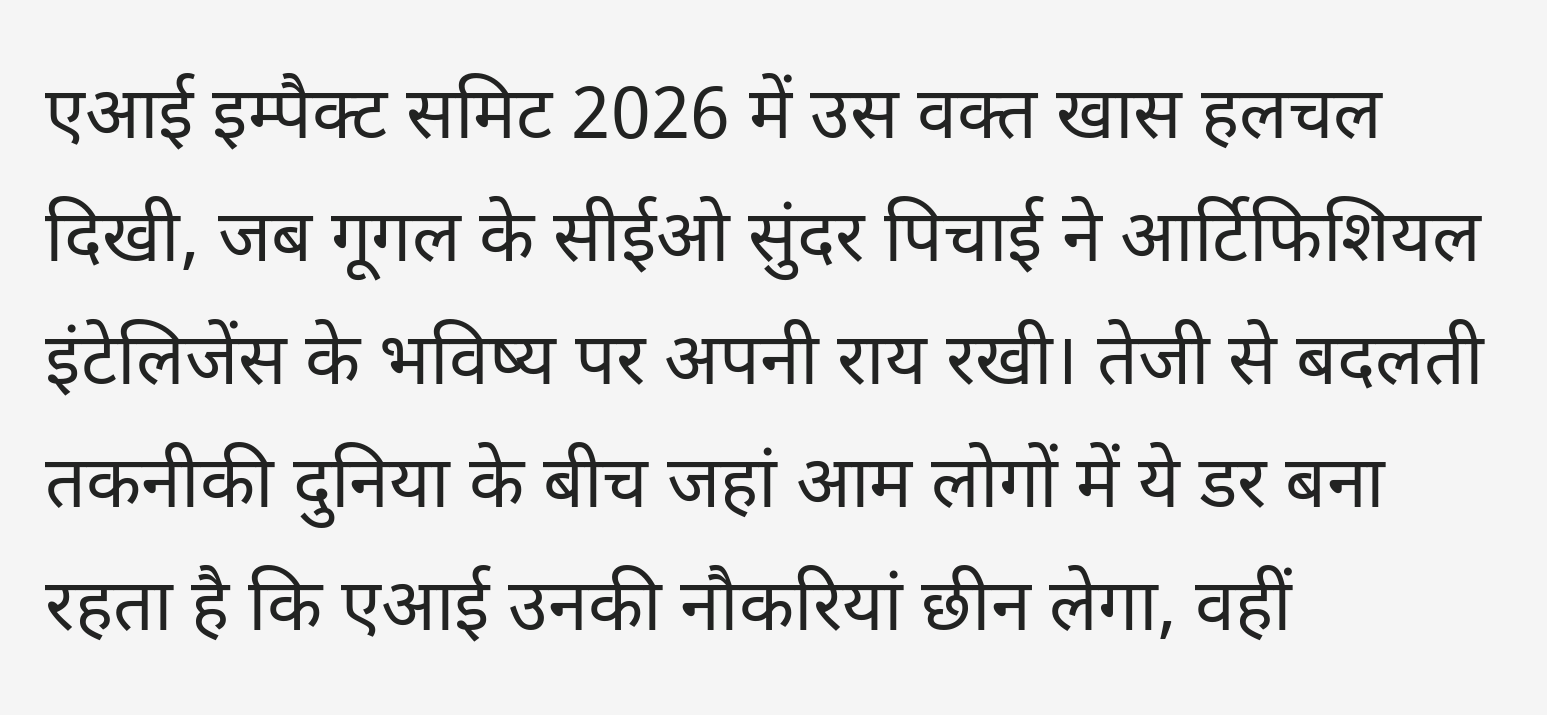एआई इम्पैक्ट समिट 2026 में उस वक्त खास हलचल दिखी, जब गूगल के सीईओ सुंदर पिचाई ने आर्टिफिशियल इंटेलिजेंस के भविष्य पर अपनी राय रखी। तेजी से बदलती तकनीकी दुनिया के बीच जहां आम लोगों में ये डर बना रहता है कि एआई उनकी नौकरियां छीन लेगा, वहीं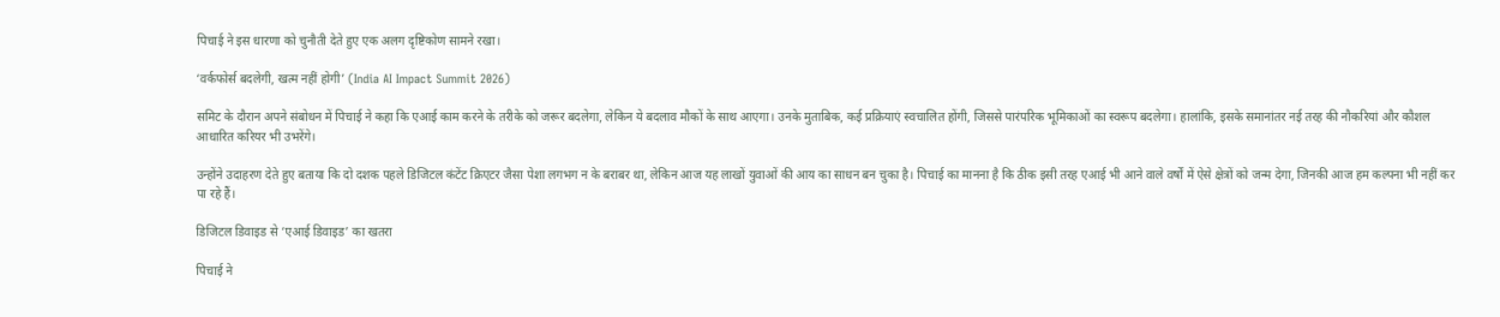पिचाई ने इस धारणा को चुनौती देते हुए एक अलग दृष्टिकोण सामने रखा।

‘वर्कफोर्स बदलेगी, खत्म नहीं होगी’ (India AI Impact Summit 2026)

समिट के दौरान अपने संबोधन में पिचाई ने कहा कि एआई काम करने के तरीके को जरूर बदलेगा, लेकिन ये बदलाव मौकों के साथ आएगा। उनके मुताबिक, कई प्रक्रियाएं स्वचालित होंगी, जिससे पारंपरिक भूमिकाओं का स्वरूप बदलेगा। हालांकि, इसके समानांतर नई तरह की नौकरियां और कौशल आधारित करियर भी उभरेंगे।

उन्होंने उदाहरण देते हुए बताया कि दो दशक पहले डिजिटल कंटेंट क्रिएटर जैसा पेशा लगभग न के बराबर था, लेकिन आज यह लाखों युवाओं की आय का साधन बन चुका है। पिचाई का मानना है कि ठीक इसी तरह एआई भी आने वाले वर्षों में ऐसे क्षेत्रों को जन्म देगा, जिनकी आज हम कल्पना भी नहीं कर पा रहे हैं।

डिजिटल डिवाइड से ‘एआई डिवाइड’ का खतरा

पिचाई ने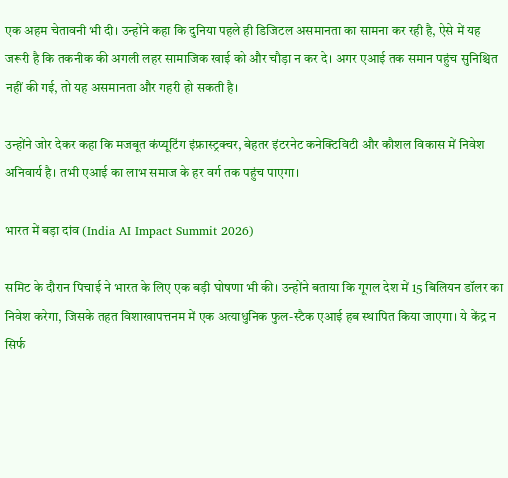एक अहम चेतावनी भी दी। उन्होंने कहा कि दुनिया पहले ही डिजिटल असमानता का सामना कर रही है, ऐसे में यह जरूरी है कि तकनीक की अगली लहर सामाजिक खाई को और चौड़ा न कर दे। अगर एआई तक समान पहुंच सुनिश्चित नहीं की गई, तो यह असमानता और गहरी हो सकती है।

उन्होंने जोर देकर कहा कि मजबूत कंप्यूटिंग इंफ्रास्ट्रक्चर, बेहतर इंटरनेट कनेक्टिविटी और कौशल विकास में निवेश अनिवार्य है। तभी एआई का लाभ समाज के हर वर्ग तक पहुंच पाएगा।

भारत में बड़ा दांव (India AI Impact Summit 2026)

समिट के दौरान पिचाई ने भारत के लिए एक बड़ी घोषणा भी की। उन्होंने बताया कि गूगल देश में 15 बिलियन डॉलर का निवेश करेगा, जिसके तहत विशाखापत्तनम में एक अत्याधुनिक फुल-स्टैक एआई हब स्थापित किया जाएगा। ये केंद्र न सिर्फ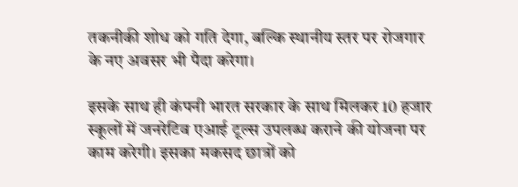तकनीकी शोध को गति देगा, बल्कि स्थानीय स्तर पर रोजगार के नए अवसर भी पैदा करेगा।

इसके साथ ही कंपनी भारत सरकार के साथ मिलकर 10 हजार स्कूलों में जनरेटिव एआई टूल्स उपलब्ध कराने की योजना पर काम करेगी। इसका मकसद छात्रों को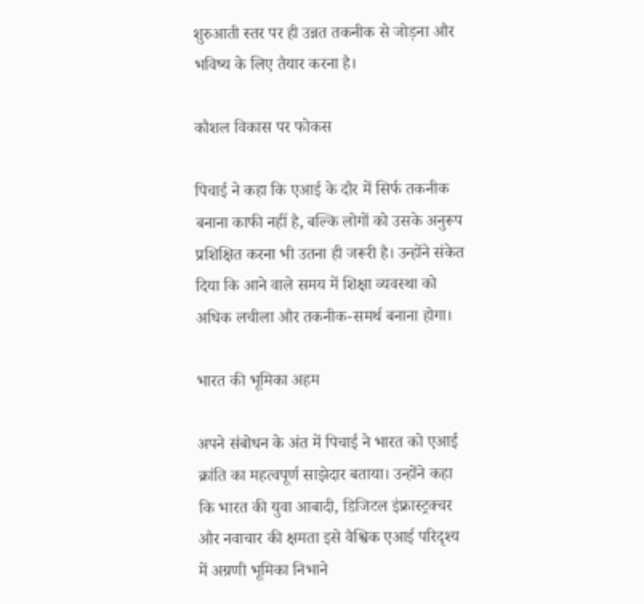शुरुआती स्तर पर ही उन्नत तकनीक से जोड़ना और भविष्य के लिए तैयार करना है।

कौशल विकास पर फोकस

पिचाई ने कहा कि एआई के दौर में सिर्फ तकनीक बनाना काफी नहीं है, बल्कि लोगों को उसके अनुरूप प्रशिक्षित करना भी उतना ही जरूरी है। उन्होंने संकेत दिया कि आने वाले समय में शिक्षा व्यवस्था को अधिक लचीला और तकनीक-समर्थ बनाना होगा।

भारत की भूमिका अहम

अपने संबोधन के अंत में पिचाई ने भारत को एआई क्रांति का महत्वपूर्ण साझेदार बताया। उन्होंने कहा कि भारत की युवा आबादी, डिजिटल इंफ्रास्ट्रक्चर और नवाचार की क्षमता इसे वैश्विक एआई परिदृश्य में अग्रणी भूमिका निभाने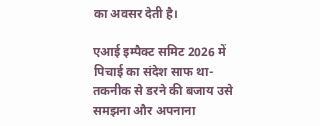का अवसर देती है।

एआई इम्पैक्ट समिट 2026 में पिचाई का संदेश साफ था- तकनीक से डरने की बजाय उसे समझना और अपनाना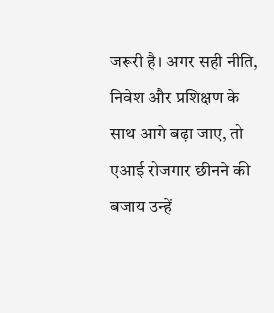जरूरी है। अगर सही नीति, निवेश और प्रशिक्षण के साथ आगे बढ़ा जाए, तो एआई रोजगार छीनने की बजाय उन्हें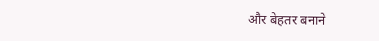और बेहतर बनाने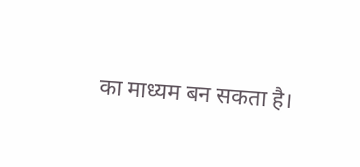का माध्यम बन सकता है।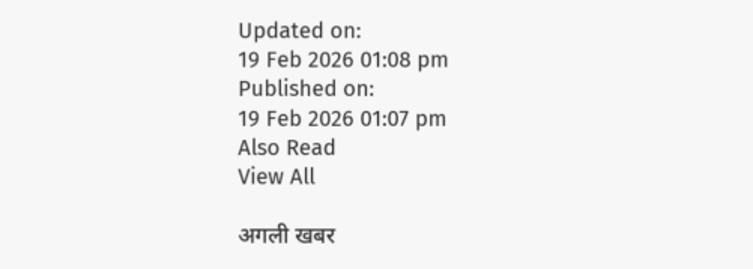Updated on:
19 Feb 2026 01:08 pm
Published on:
19 Feb 2026 01:07 pm
Also Read
View All

अगली खबर